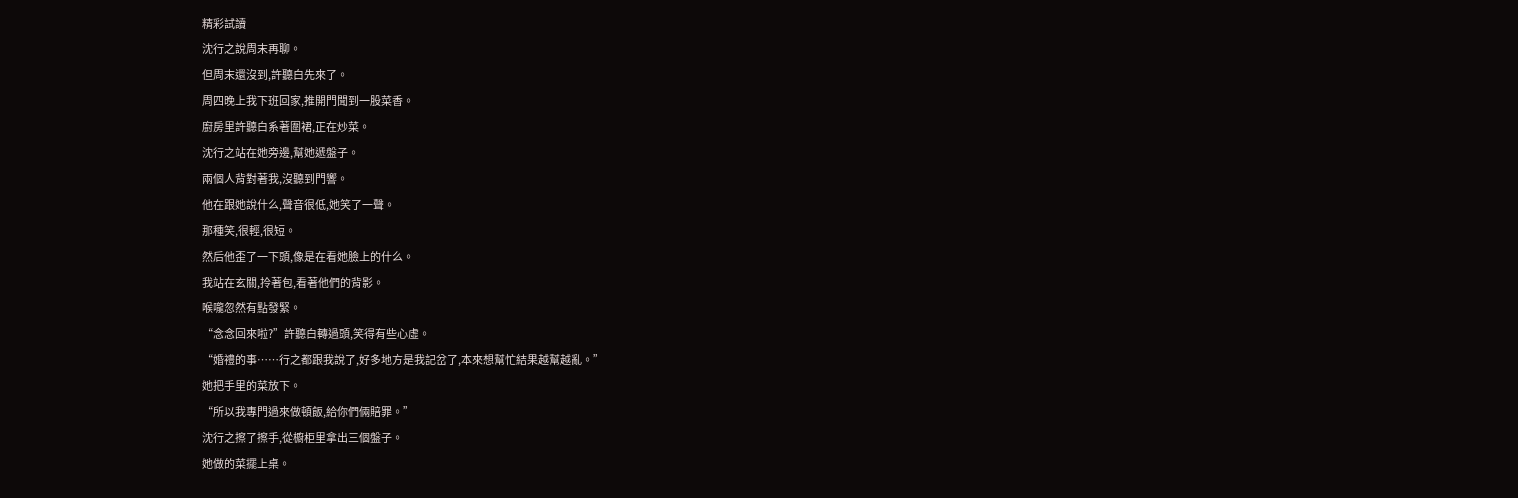精彩試讀
沈行之說周末再聊。
但周末還沒到,許聽白先來了。
周四晚上我下班回家,推開門聞到一股菜香。
廚房里許聽白系著圍裙,正在炒菜。
沈行之站在她旁邊,幫她遞盤子。
兩個人背對著我,沒聽到門響。
他在跟她說什么,聲音很低,她笑了一聲。
那種笑,很輕,很短。
然后他歪了一下頭,像是在看她臉上的什么。
我站在玄關,拎著包,看著他們的背影。
喉嚨忽然有點發緊。
“念念回來啦?”許聽白轉過頭,笑得有些心虛。
“婚禮的事……行之都跟我說了,好多地方是我記岔了,本來想幫忙結果越幫越亂。”
她把手里的菜放下。
“所以我專門過來做頓飯,給你們倆賠罪。”
沈行之擦了擦手,從櫥柜里拿出三個盤子。
她做的菜擺上桌。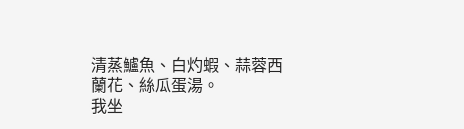清蒸鱸魚、白灼蝦、蒜蓉西蘭花、絲瓜蛋湯。
我坐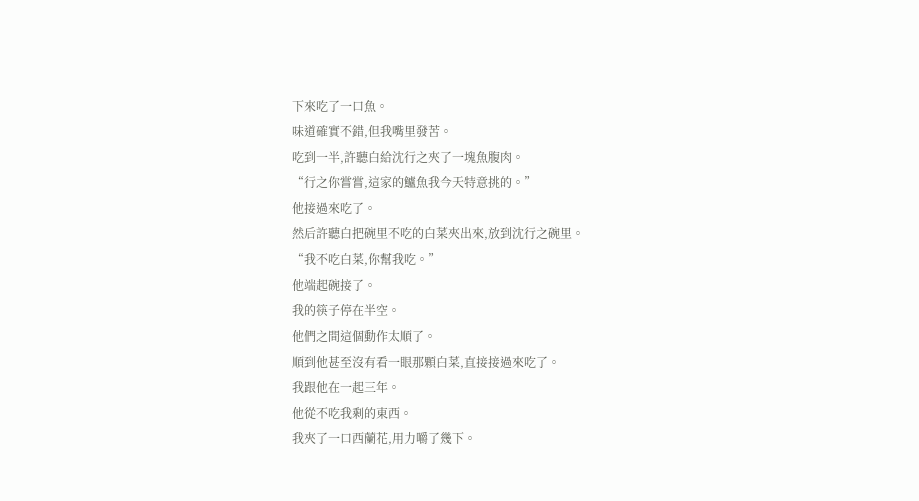下來吃了一口魚。
味道確實不錯,但我嘴里發苦。
吃到一半,許聽白給沈行之夾了一塊魚腹肉。
“行之你嘗嘗,這家的鱸魚我今天特意挑的。”
他接過來吃了。
然后許聽白把碗里不吃的白菜夾出來,放到沈行之碗里。
“我不吃白菜,你幫我吃。”
他端起碗接了。
我的筷子停在半空。
他們之間這個動作太順了。
順到他甚至沒有看一眼那顆白菜,直接接過來吃了。
我跟他在一起三年。
他從不吃我剩的東西。
我夾了一口西蘭花,用力嚼了幾下。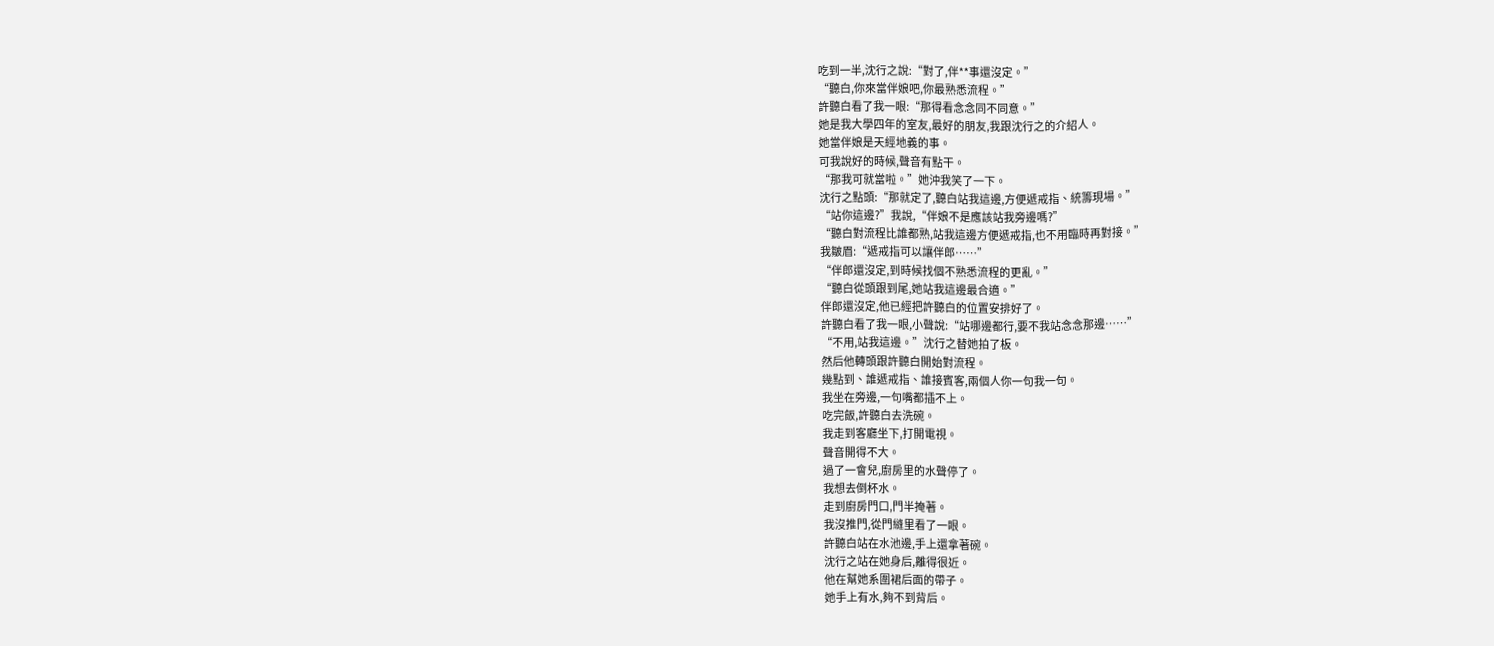吃到一半,沈行之說:“對了,伴**事還沒定。”
“聽白,你來當伴娘吧,你最熟悉流程。”
許聽白看了我一眼:“那得看念念同不同意。”
她是我大學四年的室友,最好的朋友,我跟沈行之的介紹人。
她當伴娘是天經地義的事。
可我說好的時候,聲音有點干。
“那我可就當啦。”她沖我笑了一下。
沈行之點頭:“那就定了,聽白站我這邊,方便遞戒指、統籌現場。”
“站你這邊?”我說,“伴娘不是應該站我旁邊嗎?”
“聽白對流程比誰都熟,站我這邊方便遞戒指,也不用臨時再對接。”
我皺眉:“遞戒指可以讓伴郎……”
“伴郎還沒定,到時候找個不熟悉流程的更亂。”
“聽白從頭跟到尾,她站我這邊最合適。”
伴郎還沒定,他已經把許聽白的位置安排好了。
許聽白看了我一眼,小聲說:“站哪邊都行,要不我站念念那邊……”
“不用,站我這邊。”沈行之替她拍了板。
然后他轉頭跟許聽白開始對流程。
幾點到、誰遞戒指、誰接賓客,兩個人你一句我一句。
我坐在旁邊,一句嘴都插不上。
吃完飯,許聽白去洗碗。
我走到客廳坐下,打開電視。
聲音開得不大。
過了一會兒,廚房里的水聲停了。
我想去倒杯水。
走到廚房門口,門半掩著。
我沒推門,從門縫里看了一眼。
許聽白站在水池邊,手上還拿著碗。
沈行之站在她身后,離得很近。
他在幫她系圍裙后面的帶子。
她手上有水,夠不到背后。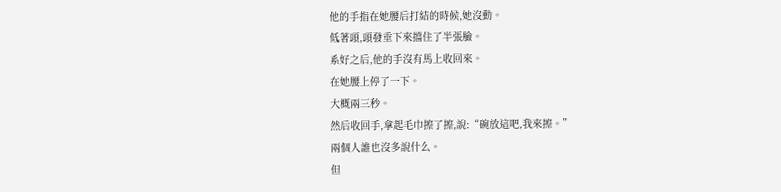他的手指在她腰后打結的時候,她沒動。
低著頭,頭發垂下來擋住了半張臉。
系好之后,他的手沒有馬上收回來。
在她腰上停了一下。
大概兩三秒。
然后收回手,拿起毛巾擦了擦,說:“碗放這吧,我來擦。”
兩個人誰也沒多說什么。
但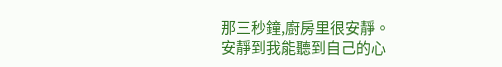那三秒鐘,廚房里很安靜。
安靜到我能聽到自己的心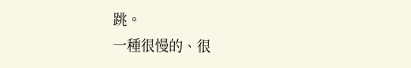跳。
一種很慢的、很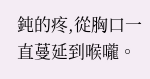鈍的疼,從胸口一直蔓延到喉嚨。